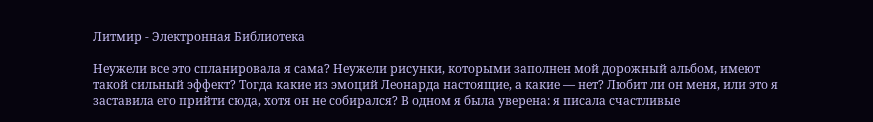Литмир - Электронная Библиотека

Неужели все это спланировала я сама? Неужели рисунки, которыми заполнен мой дорожный альбом, имеют такой сильный эффект? Тогда какие из эмоций Леонарда настоящие, а какие — нет? Любит ли он меня, или это я заставила его прийти сюда, хотя он не собирался? В одном я была уверена: я писала счастливые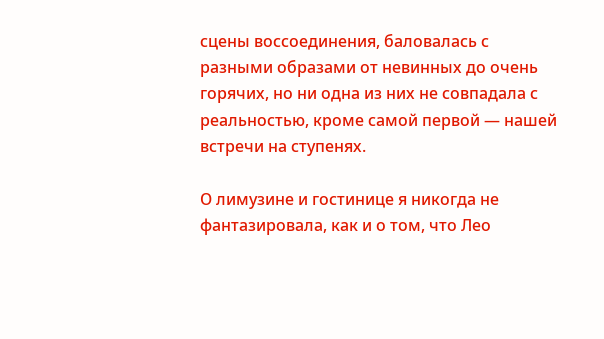сцены воссоединения, баловалась с разными образами от невинных до очень горячих, но ни одна из них не совпадала с реальностью, кроме самой первой — нашей встречи на ступенях.

О лимузине и гостинице я никогда не фантазировала, как и о том, что Лео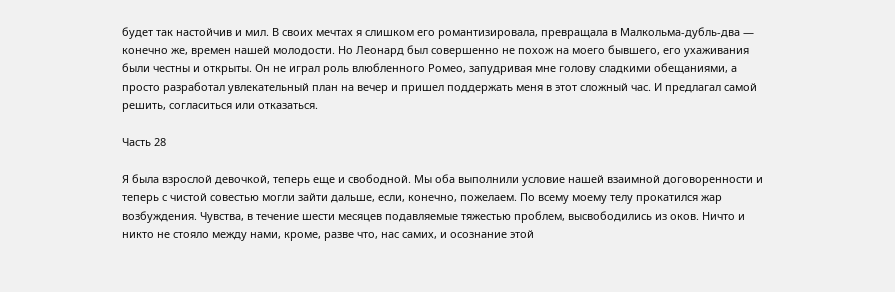будет так настойчив и мил. В своих мечтах я слишком его романтизировала, превращала в Малкольма-дубль-два — конечно же, времен нашей молодости. Но Леонард был совершенно не похож на моего бывшего, его ухаживания были честны и открыты. Он не играл роль влюбленного Ромео, запудривая мне голову сладкими обещаниями, а просто разработал увлекательный план на вечер и пришел поддержать меня в этот сложный час. И предлагал самой решить, согласиться или отказаться.

Часть 28

Я была взрослой девочкой, теперь еще и свободной. Мы оба выполнили условие нашей взаимной договоренности и теперь с чистой совестью могли зайти дальше, если, конечно, пожелаем. По всему моему телу прокатился жар возбуждения. Чувства, в течение шести месяцев подавляемые тяжестью проблем, высвободились из оков. Ничто и никто не стояло между нами, кроме, разве что, нас самих, и осознание этой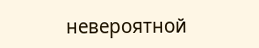невероятной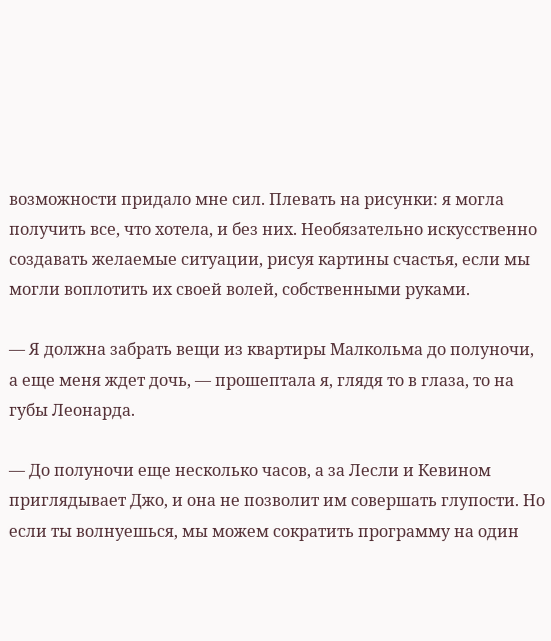возможности придало мне сил. Плевать на рисунки: я могла получить все, что хотела, и без них. Необязательно искусственно создавать желаемые ситуации, рисуя картины счастья, если мы могли воплотить их своей волей, собственными руками.

— Я должна забрать вещи из квартиры Малкольма до полуночи, а еще меня ждет дочь, — прошептала я, глядя то в глаза, то на губы Леонарда.

— До полуночи еще несколько часов, а за Лесли и Кевином приглядывает Джо, и она не позволит им совершать глупости. Но если ты волнуешься, мы можем сократить программу на один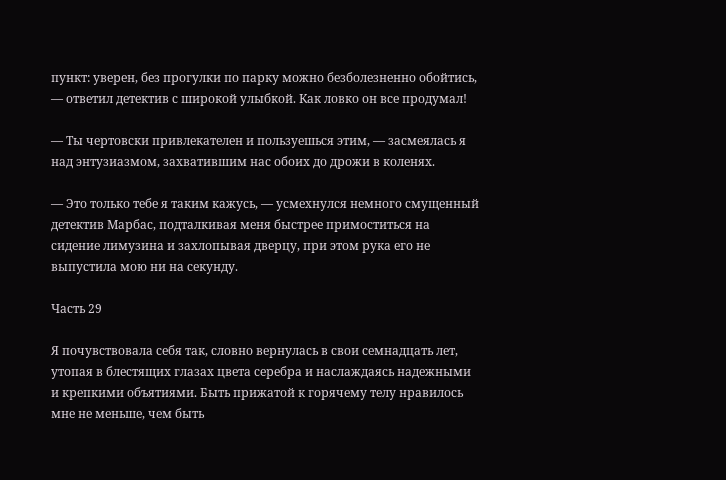пункт: уверен, без прогулки по парку можно безболезненно обойтись, — ответил детектив с широкой улыбкой. Как ловко он все продумал!

— Ты чертовски привлекателен и пользуешься этим, — засмеялась я над энтузиазмом, захватившим нас обоих до дрожи в коленях.

— Это только тебе я таким кажусь, — усмехнулся немного смущенный детектив Марбас, подталкивая меня быстрее примоститься на сидение лимузина и захлопывая дверцу, при этом рука его не выпустила мою ни на секунду.

Часть 29

Я почувствовала себя так, словно вернулась в свои семнадцать лет, утопая в блестящих глазах цвета серебра и наслаждаясь надежными и крепкими объятиями. Быть прижатой к горячему телу нравилось мне не меньше, чем быть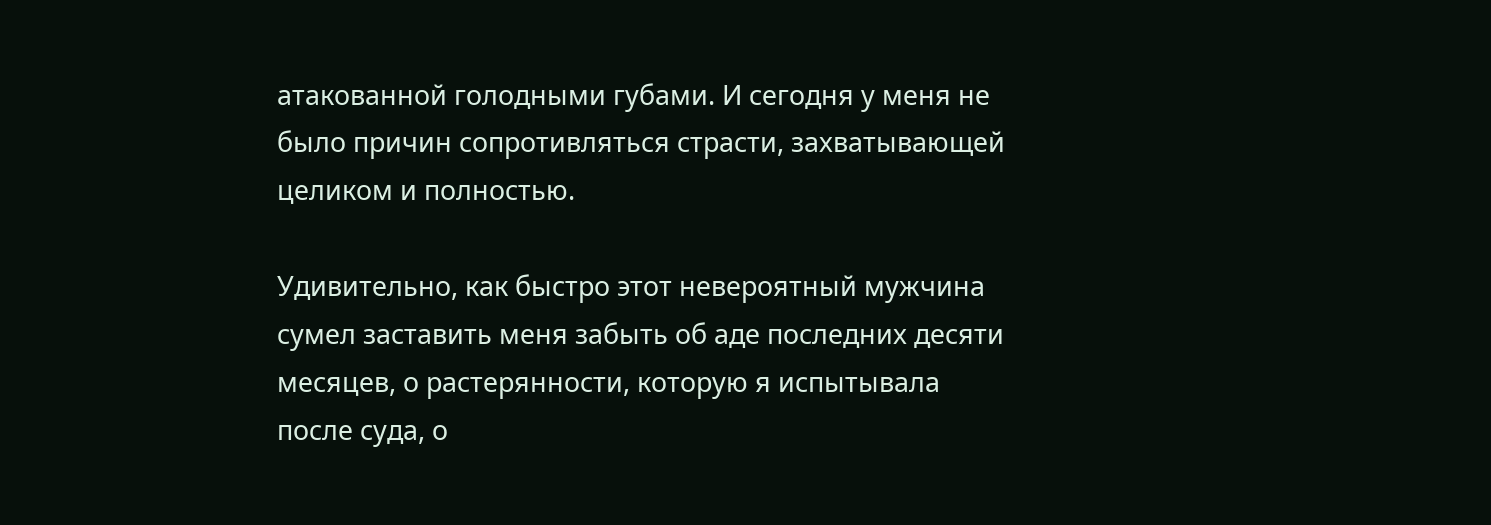атакованной голодными губами. И сегодня у меня не было причин сопротивляться страсти, захватывающей целиком и полностью.

Удивительно, как быстро этот невероятный мужчина сумел заставить меня забыть об аде последних десяти месяцев, о растерянности, которую я испытывала после суда, о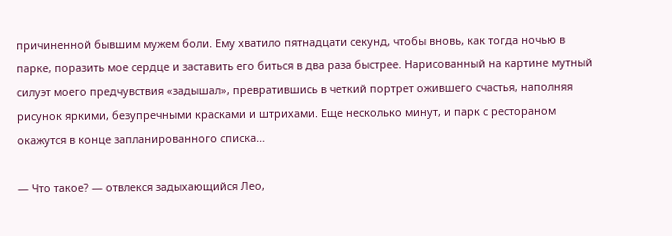причиненной бывшим мужем боли. Ему хватило пятнадцати секунд, чтобы вновь, как тогда ночью в парке, поразить мое сердце и заставить его биться в два раза быстрее. Нарисованный на картине мутный силуэт моего предчувствия «задышал», превратившись в четкий портрет ожившего счастья, наполняя рисунок яркими, безупречными красками и штрихами. Еще несколько минут, и парк с рестораном окажутся в конце запланированного списка…

— Что такое? — отвлекся задыхающийся Лео,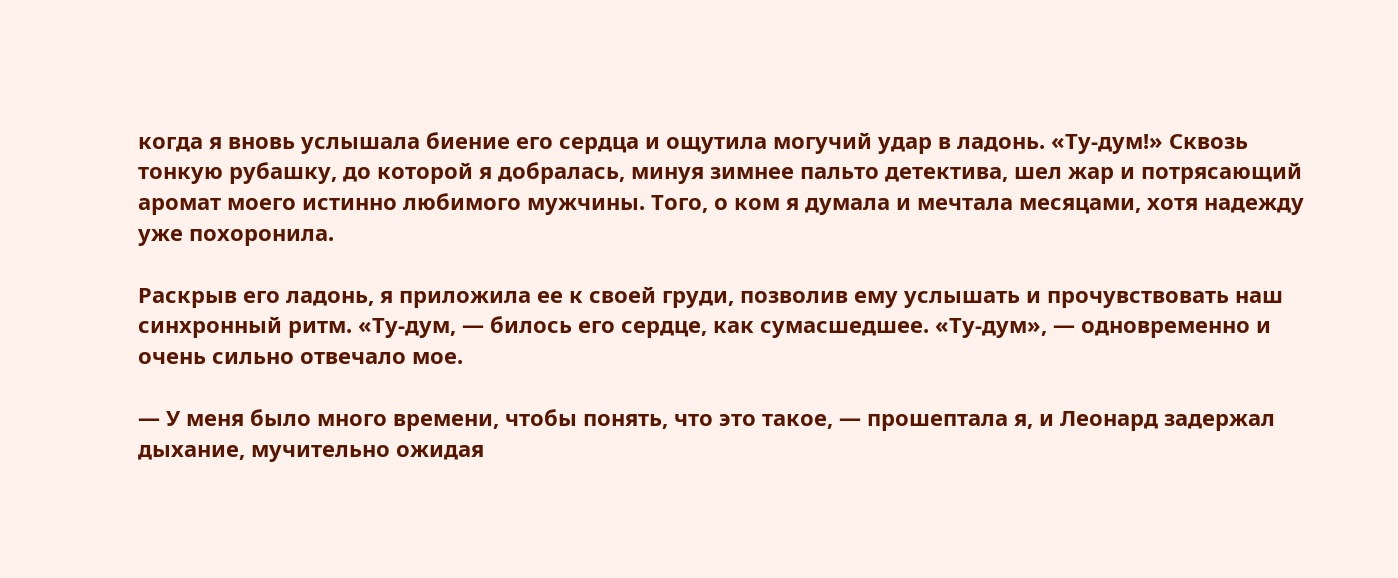когда я вновь услышала биение его сердца и ощутила могучий удар в ладонь. «Ту-дум!» Сквозь тонкую рубашку, до которой я добралась, минуя зимнее пальто детектива, шел жар и потрясающий аромат моего истинно любимого мужчины. Того, о ком я думала и мечтала месяцами, хотя надежду уже похоронила.

Раскрыв его ладонь, я приложила ее к своей груди, позволив ему услышать и прочувствовать наш синхронный ритм. «Ту-дум, — билось его сердце, как сумасшедшее. «Ту-дум», — одновременно и очень сильно отвечало мое.

— У меня было много времени, чтобы понять, что это такое, — прошептала я, и Леонард задержал дыхание, мучительно ожидая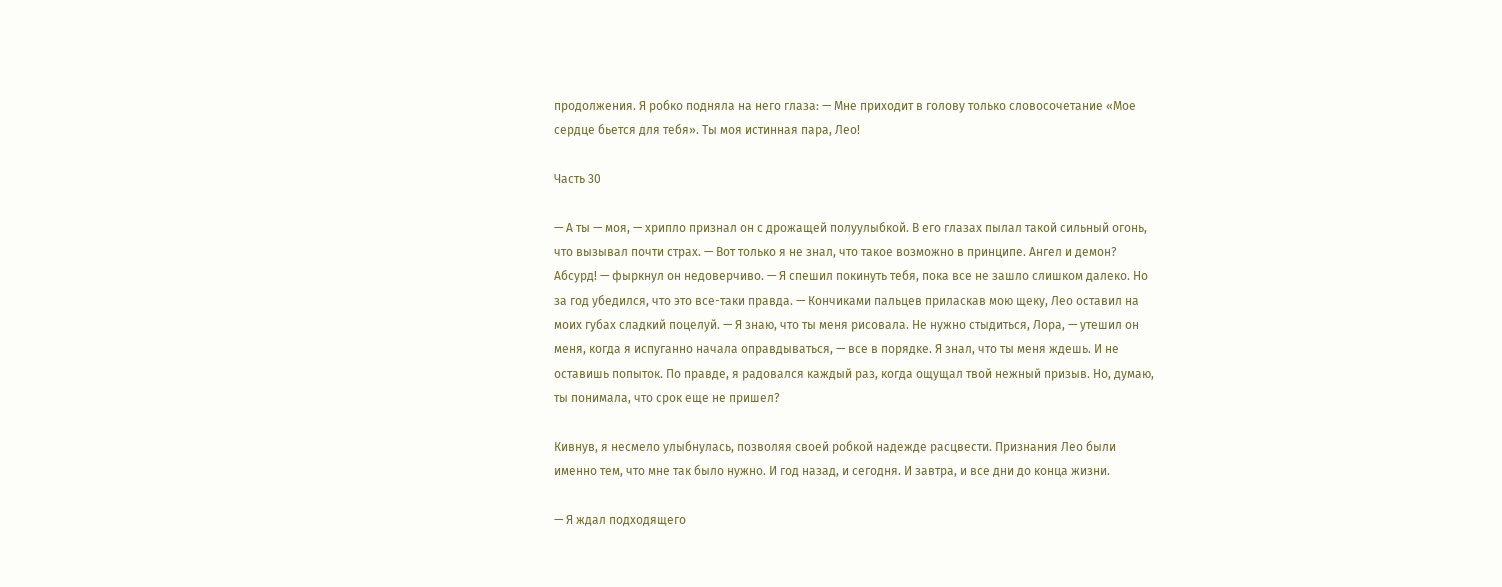продолжения. Я робко подняла на него глаза: — Мне приходит в голову только словосочетание «Мое сердце бьется для тебя». Ты моя истинная пара, Лео!

Часть 30

— А ты — моя, — хрипло признал он с дрожащей полуулыбкой. В его глазах пылал такой сильный огонь, что вызывал почти страх. — Вот только я не знал, что такое возможно в принципе. Ангел и демон? Абсурд! — фыркнул он недоверчиво. — Я спешил покинуть тебя, пока все не зашло слишком далеко. Но за год убедился, что это все-таки правда. — Кончиками пальцев приласкав мою щеку, Лео оставил на моих губах сладкий поцелуй. — Я знаю, что ты меня рисовала. Не нужно стыдиться, Лора, — утешил он меня, когда я испуганно начала оправдываться, — все в порядке. Я знал, что ты меня ждешь. И не оставишь попыток. По правде, я радовался каждый раз, когда ощущал твой нежный призыв. Но, думаю, ты понимала, что срок еще не пришел?

Кивнув, я несмело улыбнулась, позволяя своей робкой надежде расцвести. Признания Лео были именно тем, что мне так было нужно. И год назад, и сегодня. И завтра, и все дни до конца жизни.

— Я ждал подходящего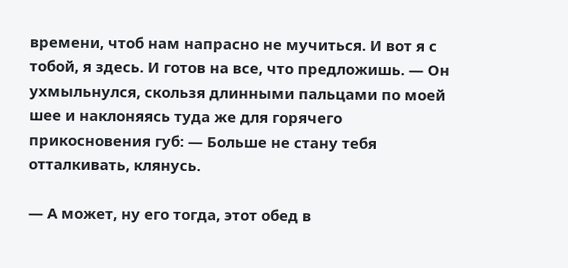времени, чтоб нам напрасно не мучиться. И вот я с тобой, я здесь. И готов на все, что предложишь. — Он ухмыльнулся, скользя длинными пальцами по моей шее и наклоняясь туда же для горячего прикосновения губ: — Больше не стану тебя отталкивать, клянусь.

— А может, ну его тогда, этот обед в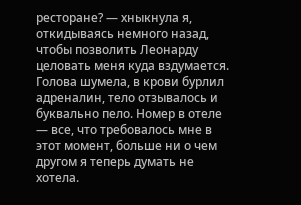ресторане? — хныкнула я, откидываясь немного назад, чтобы позволить Леонарду целовать меня куда вздумается. Голова шумела, в крови бурлил адреналин, тело отзывалось и буквально пело. Номер в отеле — все, что требовалось мне в этот момент, больше ни о чем другом я теперь думать не хотела.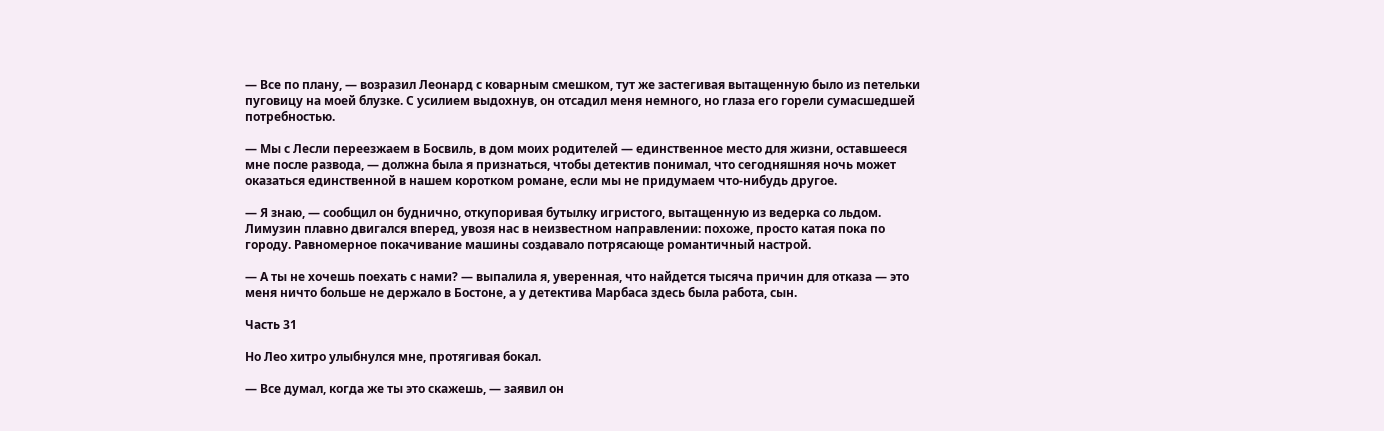— Все по плану, — возразил Леонард с коварным смешком, тут же застегивая вытащенную было из петельки пуговицу на моей блузке. С усилием выдохнув, он отсадил меня немного, но глаза его горели сумасшедшей потребностью.

— Мы с Лесли переезжаем в Босвиль, в дом моих родителей — единственное место для жизни, оставшееся мне после развода, — должна была я признаться, чтобы детектив понимал, что сегодняшняя ночь может оказаться единственной в нашем коротком романе, если мы не придумаем что-нибудь другое.

— Я знаю, — сообщил он буднично, откупоривая бутылку игристого, вытащенную из ведерка со льдом. Лимузин плавно двигался вперед, увозя нас в неизвестном направлении: похоже, просто катая пока по городу. Равномерное покачивание машины создавало потрясающе романтичный настрой.

— А ты не хочешь поехать с нами? — выпалила я, уверенная, что найдется тысяча причин для отказа — это меня ничто больше не держало в Бостоне, а у детектива Марбаса здесь была работа, сын.

Часть 31

Но Лео хитро улыбнулся мне, протягивая бокал.

— Все думал, когда же ты это скажешь, — заявил он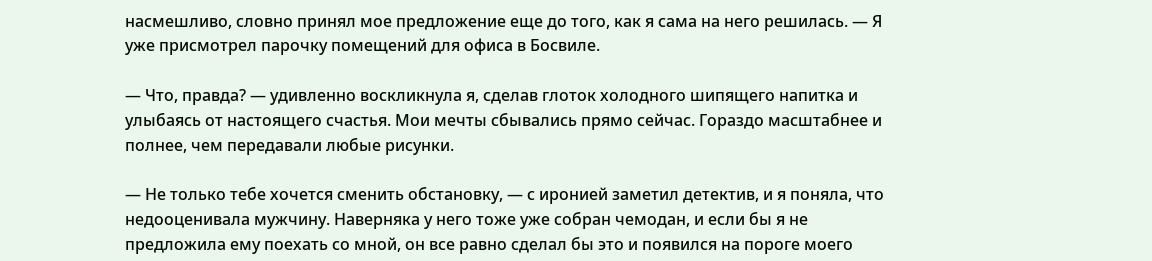насмешливо, словно принял мое предложение еще до того, как я сама на него решилась. — Я уже присмотрел парочку помещений для офиса в Босвиле.

— Что, правда? — удивленно воскликнула я, сделав глоток холодного шипящего напитка и улыбаясь от настоящего счастья. Мои мечты сбывались прямо сейчас. Гораздо масштабнее и полнее, чем передавали любые рисунки.

— Не только тебе хочется сменить обстановку, — с иронией заметил детектив, и я поняла, что недооценивала мужчину. Наверняка у него тоже уже собран чемодан, и если бы я не предложила ему поехать со мной, он все равно сделал бы это и появился на пороге моего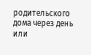родительского дома через день или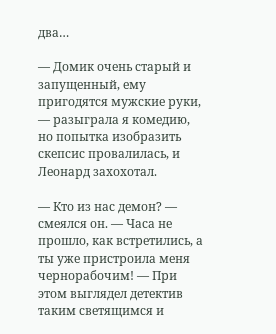два…

— Домик очень старый и запущенный, ему пригодятся мужские руки, — разыграла я комедию, но попытка изобразить скепсис провалилась, и Леонард захохотал.

— Кто из нас демон? — смеялся он. — Часа не прошло, как встретились, а ты уже пристроила меня чернорабочим! — При этом выглядел детектив таким светящимся и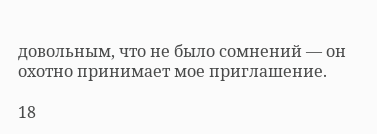довольным, что не было сомнений — он охотно принимает мое приглашение.

18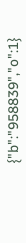{"b":"958839","o":1}